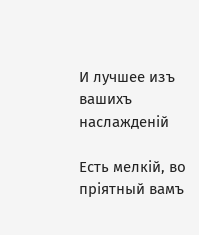И лучшее изъ вашихъ наслажденій

Есть мелкій, во пріятный вамъ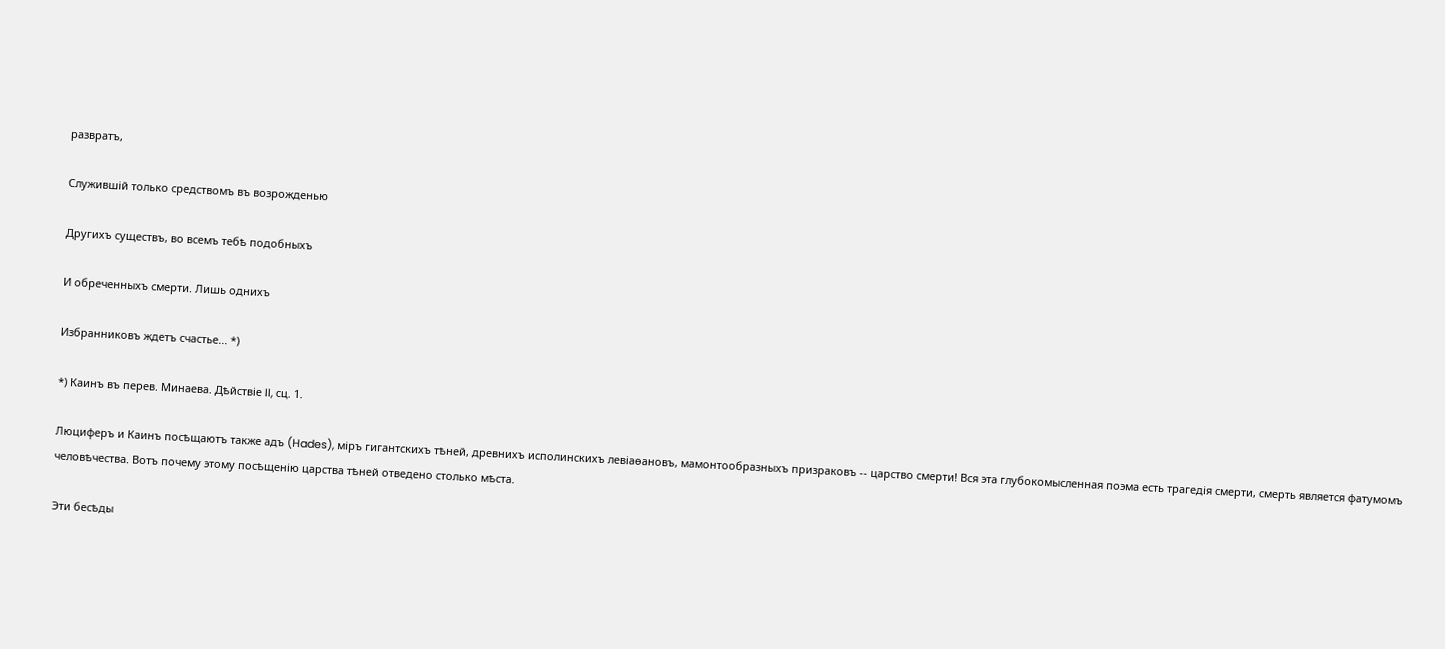развратъ,

Служившій только средствомъ въ возрожденью

Другихъ существъ, во всемъ тебѣ подобныхъ

И обреченныхъ смерти. Лишь однихъ

Избранниковъ ждетъ счастье... *)

*) Каинъ въ перев. Минаева. Дѣйствіе II, сц. 1.

Люциферъ и Каинъ посѣщаютъ также адъ (Hades), міръ гигантскихъ тѣней, древнихъ исполинскихъ левіаѳановъ, мамонтообразныхъ призраковъ -- царство смерти! Вся эта глубокомысленная поэма есть трагедія смерти, смерть является фатумомъ человѣчества. Вотъ почему этому посѣщенію царства тѣней отведено столько мѣста.

Эти бесѣды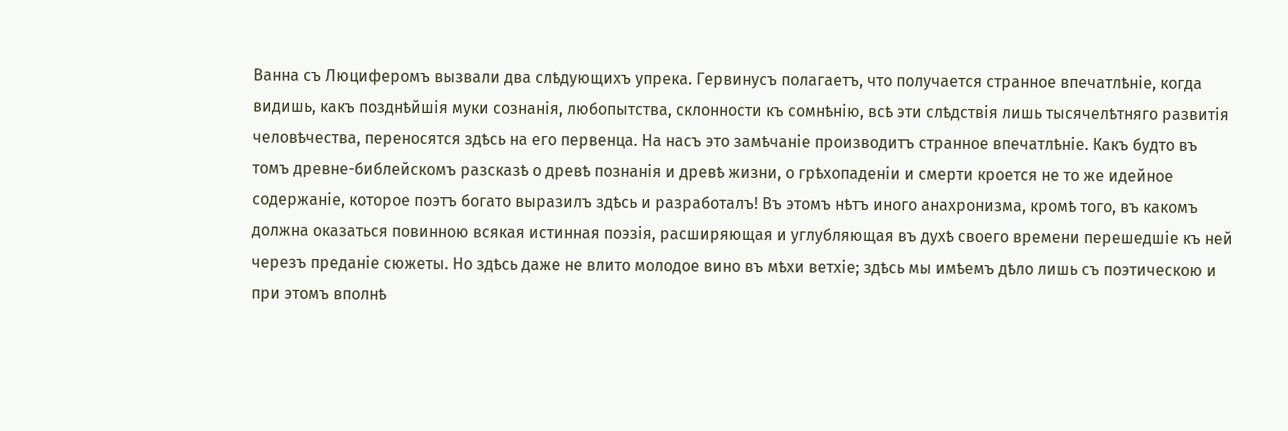Ванна съ Люциферомъ вызвали два слѣдующихъ упрека. Гервинусъ полагаетъ, что получается странное впечатлѣніе, когда видишь, какъ позднѣйшія муки сознанія, любопытства, склонности къ сомнѣнію, всѣ эти слѣдствія лишь тысячелѣтняго развитія человѣчества, переносятся здѣсь на его первенца. На насъ это замѣчаніе производитъ странное впечатлѣніе. Какъ будто въ томъ древне-библейскомъ разсказѣ о древѣ познанія и древѣ жизни, о грѣхопаденіи и смерти кроется не то же идейное содержаніе, которое поэтъ богато выразилъ здѣсь и разработалъ! Въ этомъ нѣтъ иного анахронизма, кромѣ того, въ какомъ должна оказаться повинною всякая истинная поэзія, расширяющая и углубляющая въ духѣ своего времени перешедшіе къ ней черезъ преданіе сюжеты. Но здѣсь даже не влито молодое вино въ мѣхи ветхіе; здѣсь мы имѣемъ дѣло лишь съ поэтическою и при этомъ вполнѣ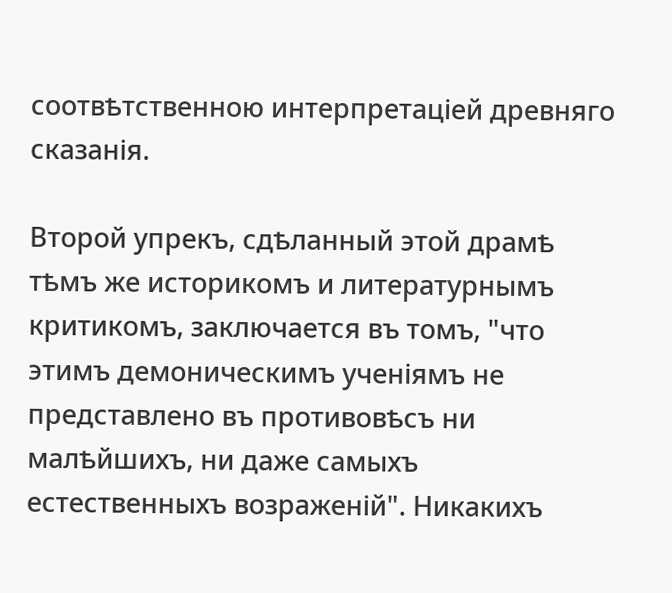соотвѣтственною интерпретаціей древняго сказанія.

Второй упрекъ, сдѣланный этой драмѣ тѣмъ же историкомъ и литературнымъ критикомъ, заключается въ томъ, "что этимъ демоническимъ ученіямъ не представлено въ противовѣсъ ни малѣйшихъ, ни даже самыхъ естественныхъ возраженій". Никакихъ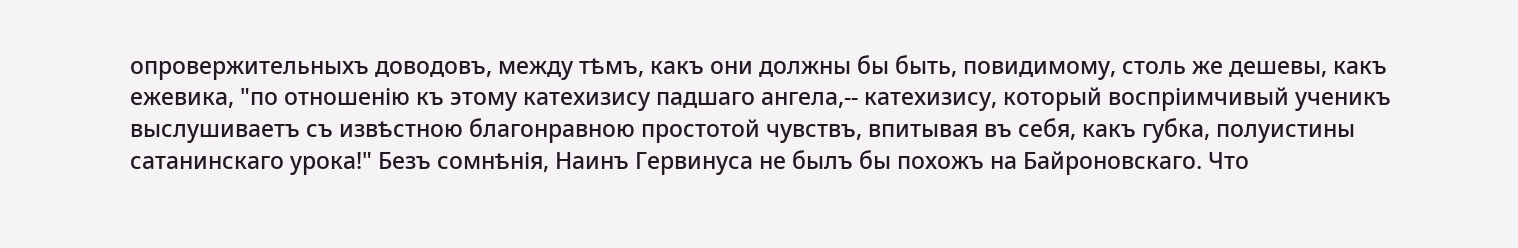опровержительныхъ доводовъ, между тѣмъ, какъ они должны бы быть, повидимому, столь же дешевы, какъ ежевика, "по отношенію къ этому катехизису падшаго ангела,-- катехизису, который воспріимчивый ученикъ выслушиваетъ съ извѣстною благонравною простотой чувствъ, впитывая въ себя, какъ губка, полуистины сатанинскаго урока!" Безъ сомнѣнія, Наинъ Гервинуса не былъ бы похожъ на Байроновскаго. Что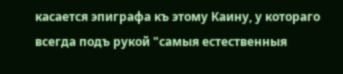касается эпиграфа къ этому Каину, у котораго всегда подъ рукой "самыя естественныя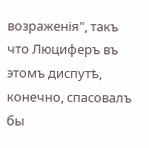возраженія", такъ что Люциферъ въ этомъ диспутѣ, конечно, спасовалъ бы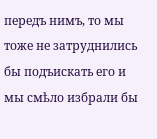передъ нимъ, то мы тоже не затруднились бы подъискать его и мы смѣло избрали бы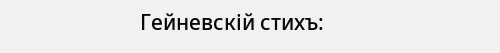Гейневскій стихъ: